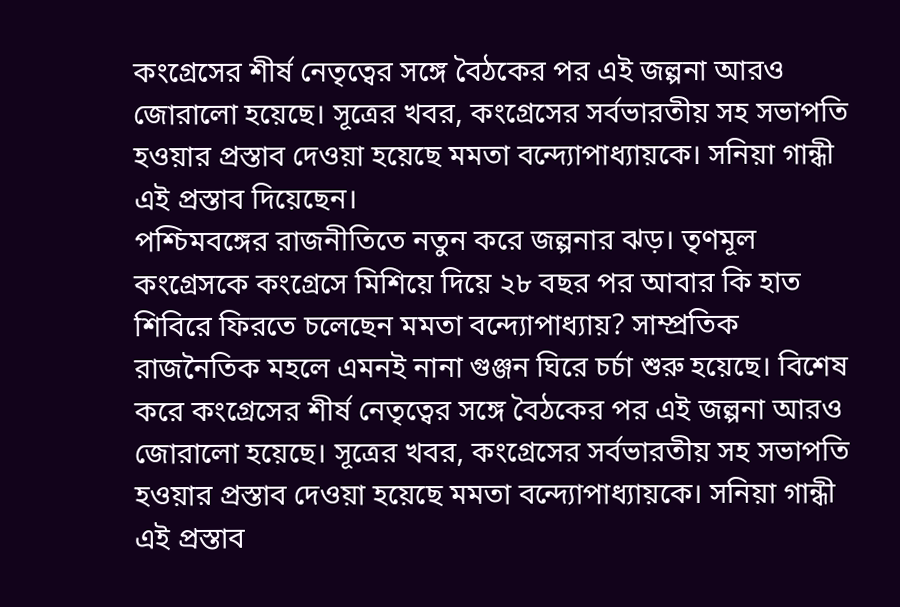কংগ্রেসের শীর্ষ নেতৃত্বের সঙ্গে বৈঠকের পর এই জল্পনা আরও জোরালো হয়েছে। সূত্রের খবর, কংগ্রেসের সর্বভারতীয় সহ সভাপতি হওয়ার প্রস্তাব দেওয়া হয়েছে মমতা বন্দ্যোপাধ্যায়কে। সনিয়া গান্ধী এই প্রস্তাব দিয়েছেন।
পশ্চিমবঙ্গের রাজনীতিতে নতুন করে জল্পনার ঝড়। তৃণমূল কংগ্রেসকে কংগ্রেসে মিশিয়ে দিয়ে ২৮ বছর পর আবার কি হাত শিবিরে ফিরতে চলেছেন মমতা বন্দ্যোপাধ্যায়? সাম্প্রতিক রাজনৈতিক মহলে এমনই নানা গুঞ্জন ঘিরে চর্চা শুরু হয়েছে। বিশেষ করে কংগ্রেসের শীর্ষ নেতৃত্বের সঙ্গে বৈঠকের পর এই জল্পনা আরও জোরালো হয়েছে। সূত্রের খবর, কংগ্রেসের সর্বভারতীয় সহ সভাপতি হওয়ার প্রস্তাব দেওয়া হয়েছে মমতা বন্দ্যোপাধ্যায়কে। সনিয়া গান্ধী এই প্রস্তাব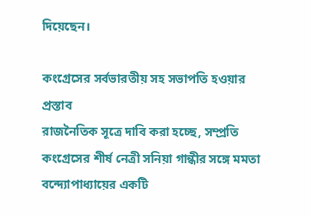দিয়েছেন।

কংগ্রেসের সর্বভারতীয় সহ সভাপতি হওয়ার প্রস্তাব
রাজনৈতিক সূত্রে দাবি করা হচ্ছে, সম্প্রতি কংগ্রেসের শীর্ষ নেত্রী সনিয়া গান্ধীর সঙ্গে মমতা বন্দ্যোপাধ্যায়ের একটি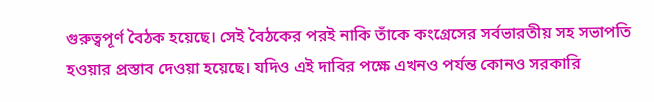গুরুত্বপূর্ণ বৈঠক হয়েছে। সেই বৈঠকের পরই নাকি তাঁকে কংগ্রেসের সর্বভারতীয় সহ সভাপতি হওয়ার প্রস্তাব দেওয়া হয়েছে। যদিও এই দাবির পক্ষে এখনও পর্যন্ত কোনও সরকারি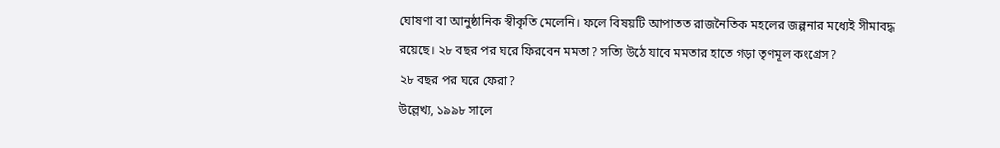ঘোষণা বা আনুষ্ঠানিক স্বীকৃতি মেলেনি। ফলে বিষয়টি আপাতত রাজনৈতিক মহলের জল্পনার মধ্যেই সীমাবদ্ধ রয়েছে। ২৮ বছর পর ঘরে ফিরবেন মমতা? সত্যি উঠে যাবে মমতার হাতে গড়া তৃণমূল কংগ্রেস?
২৮ বছর পর ঘরে ফেরা?
উল্লেখ্য, ১৯৯৮ সালে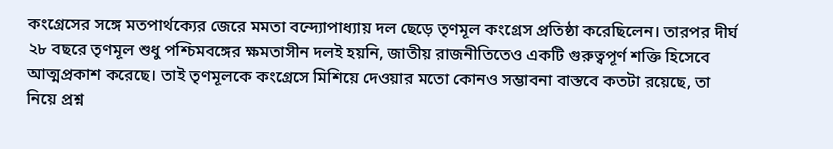কংগ্রেসের সঙ্গে মতপার্থক্যের জেরে মমতা বন্দ্যোপাধ্যায় দল ছেড়ে তৃণমূল কংগ্রেস প্রতিষ্ঠা করেছিলেন। তারপর দীর্ঘ ২৮ বছরে তৃণমূল শুধু পশ্চিমবঙ্গের ক্ষমতাসীন দলই হয়নি, জাতীয় রাজনীতিতেও একটি গুরুত্বপূর্ণ শক্তি হিসেবে আত্মপ্রকাশ করেছে। তাই তৃণমূলকে কংগ্রেসে মিশিয়ে দেওয়ার মতো কোনও সম্ভাবনা বাস্তবে কতটা রয়েছে, তা নিয়ে প্রশ্ন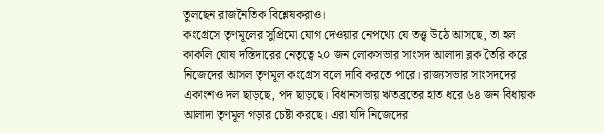তুলছেন রাজনৈতিক বিশ্লেষকরাও।
কংগ্রেসে তৃণমূলের সুপ্রিমো যোগ দেওয়ার নেপথ্যে যে তত্ত্ব উঠে আসছে, তা হল কাকলি ঘোষ দস্তিদারের নেতৃত্বে ২০ জন লোকসভার সাংসদ আলাদা ব্লক তৈরি করে নিজেদের আসল তৃণমূল কংগ্রেস বলে দাবি করতে পারে। রাজ্যসভার সাংসদদের একাংশও দল ছাড়ছে, পদ ছাড়ছে। বিধানসভায় ঋতব্রতের হাত ধরে ৬৪ জন বিধায়ক আলাদা তৃণমূল গড়ার চেষ্টা করছে। এরা যদি নিজেদের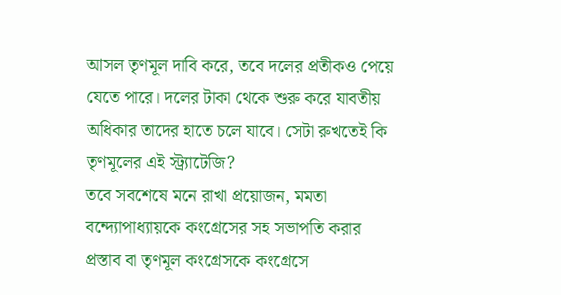আসল তৃণমূল দাবি করে, তবে দলের প্রতীকও পেয়ে যেতে পারে। দলের টাকা থেকে শুরু করে যাবতীয় অধিকার তাদের হাতে চলে যাবে। সেটা রুখতেই কি তৃণমূলের এই স্ট্র্যাটেজি?
তবে সবশেষে মনে রাখা প্রয়োজন, মমতা বন্দ্যোপাধ্যায়কে কংগ্রেসের সহ সভাপতি করার প্রস্তাব বা তৃণমূল কংগ্রেসকে কংগ্রেসে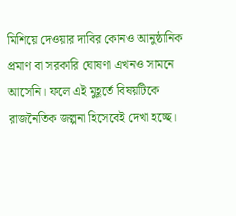মিশিয়ে দেওয়ার দাবির কোনও আনুষ্ঠানিক প্রমাণ বা সরকারি ঘোষণা এখনও সামনে আসেনি। ফলে এই মুহূর্তে বিষয়টিকে রাজনৈতিক জল্পনা হিসেবেই দেখা হচ্ছে।